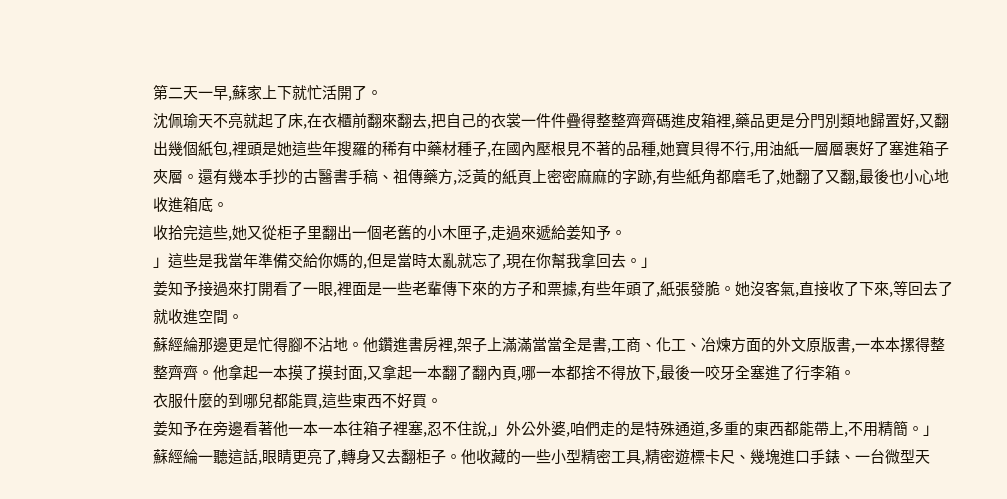第二天一早,蘇家上下就忙活開了。
沈佩瑜天不亮就起了床,在衣櫃前翻來翻去,把自己的衣裳一件件疊得整整齊齊碼進皮箱裡,藥品更是分門別類地歸置好,又翻出幾個紙包,裡頭是她這些年搜羅的稀有中藥材種子,在國內壓根見不著的品種,她寶貝得不行,用油紙一層層裹好了塞進箱子夾層。還有幾本手抄的古醫書手稿、祖傳藥方,泛黃的紙頁上密密麻麻的字跡,有些紙角都磨毛了,她翻了又翻,最後也小心地收進箱底。
收拾完這些,她又從柜子里翻出一個老舊的小木匣子,走過來遞給姜知予。
」這些是我當年準備交給你媽的,但是當時太亂就忘了,現在你幫我拿回去。」
姜知予接過來打開看了一眼,裡面是一些老輩傳下來的方子和票據,有些年頭了,紙張發脆。她沒客氣,直接收了下來,等回去了就收進空間。
蘇經綸那邊更是忙得腳不沾地。他鑽進書房裡,架子上滿滿當當全是書,工商、化工、冶煉方面的外文原版書,一本本摞得整整齊齊。他拿起一本摸了摸封面,又拿起一本翻了翻內頁,哪一本都捨不得放下,最後一咬牙全塞進了行李箱。
衣服什麼的到哪兒都能買,這些東西不好買。
姜知予在旁邊看著他一本一本往箱子裡塞,忍不住說,」外公外婆,咱們走的是特殊通道,多重的東西都能帶上,不用精簡。」
蘇經綸一聽這話,眼睛更亮了,轉身又去翻柜子。他收藏的一些小型精密工具,精密遊標卡尺、幾塊進口手錶、一台微型天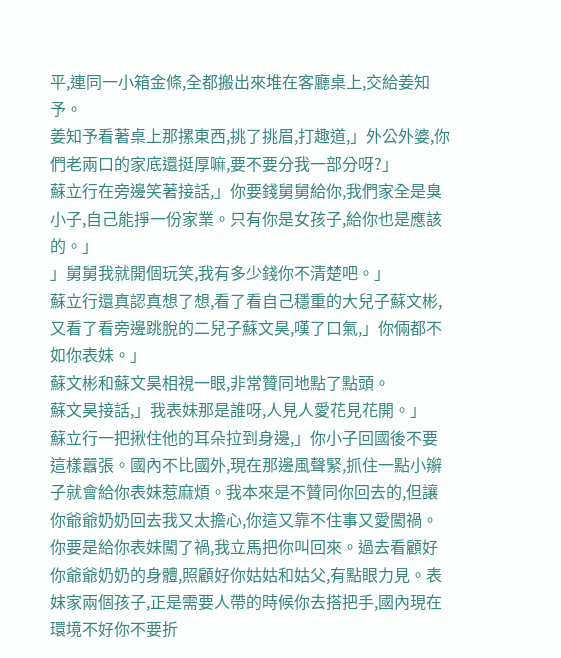平,連同一小箱金條,全都搬出來堆在客廳桌上,交給姜知予。
姜知予看著桌上那摞東西,挑了挑眉,打趣道,」外公外婆,你們老兩口的家底還挺厚嘛,要不要分我一部分呀?」
蘇立行在旁邊笑著接話,」你要錢舅舅給你,我們家全是臭小子,自己能掙一份家業。只有你是女孩子,給你也是應該的。」
」舅舅我就開個玩笑,我有多少錢你不清楚吧。」
蘇立行還真認真想了想,看了看自己穩重的大兒子蘇文彬,又看了看旁邊跳脫的二兒子蘇文昊,嘆了口氣,」你倆都不如你表妹。」
蘇文彬和蘇文昊相視一眼,非常贊同地點了點頭。
蘇文昊接話,」我表妹那是誰呀,人見人愛花見花開。」
蘇立行一把揪住他的耳朵拉到身邊,」你小子回國後不要這樣囂張。國內不比國外,現在那邊風聲緊,抓住一點小辮子就會給你表妹惹麻煩。我本來是不贊同你回去的,但讓你爺爺奶奶回去我又太擔心,你這又靠不住事又愛闖禍。你要是給你表妹闖了禍,我立馬把你叫回來。過去看顧好你爺爺奶奶的身體,照顧好你姑姑和姑父,有點眼力見。表妹家兩個孩子,正是需要人帶的時候你去搭把手,國內現在環境不好你不要折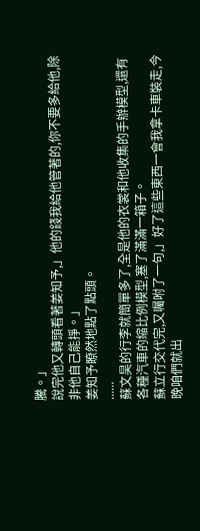騰。」
說完他又轉頭看著姜知予,」他的錢我給他管著的,你不要多給他,除非他自己能掙。」
姜知予瞭然地點了點頭。
......
蘇文昊的行李就簡單多了,全是他的衣裳和他收集的手辦模型,還有各種汽車的縮比例模型,塞了滿滿一箱子。
蘇立行交代完,又囑咐了一句,」好了這些東西一會我拿卡車裝走,今晚咱們就出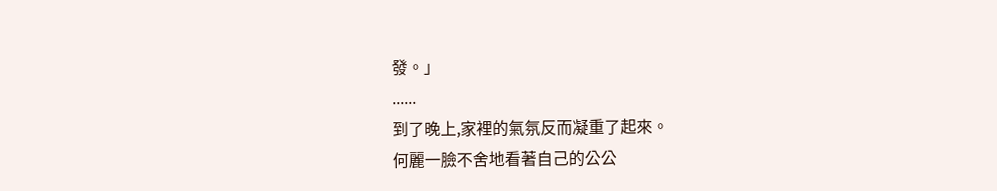發。」
......
到了晚上,家裡的氣氛反而凝重了起來。
何麗一臉不舍地看著自己的公公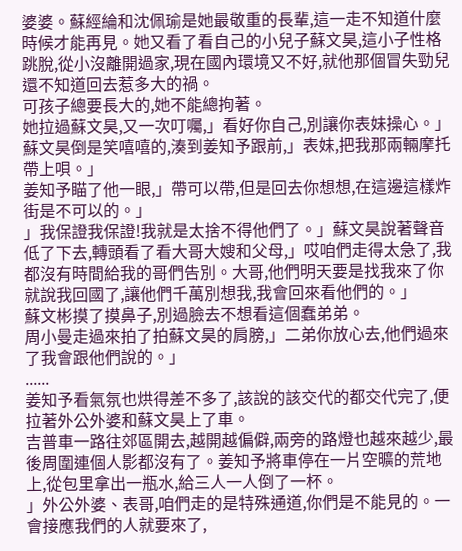婆婆。蘇經綸和沈佩瑜是她最敬重的長輩,這一走不知道什麼時候才能再見。她又看了看自己的小兒子蘇文昊,這小子性格跳脫,從小沒離開過家,現在國內環境又不好,就他那個冒失勁兒還不知道回去惹多大的禍。
可孩子總要長大的,她不能總拘著。
她拉過蘇文昊,又一次叮囑,」看好你自己,別讓你表妹操心。」
蘇文昊倒是笑嘻嘻的,湊到姜知予跟前,」表妹,把我那兩輛摩托帶上唄。」
姜知予瞄了他一眼,」帶可以帶,但是回去你想想,在這邊這樣炸街是不可以的。」
」我保證我保證!我就是太捨不得他們了。」蘇文昊說著聲音低了下去,轉頭看了看大哥大嫂和父母,」哎咱們走得太急了,我都沒有時間給我的哥們告別。大哥,他們明天要是找我來了你就說我回國了,讓他們千萬別想我,我會回來看他們的。」
蘇文彬摸了摸鼻子,別過臉去不想看這個蠢弟弟。
周小曼走過來拍了拍蘇文昊的肩膀,」二弟你放心去,他們過來了我會跟他們說的。」
......
姜知予看氣氛也烘得差不多了,該說的該交代的都交代完了,便拉著外公外婆和蘇文昊上了車。
吉普車一路往郊區開去,越開越偏僻,兩旁的路燈也越來越少,最後周圍連個人影都沒有了。姜知予將車停在一片空曠的荒地上,從包里拿出一瓶水,給三人一人倒了一杯。
」外公外婆、表哥,咱們走的是特殊通道,你們是不能見的。一會接應我們的人就要來了,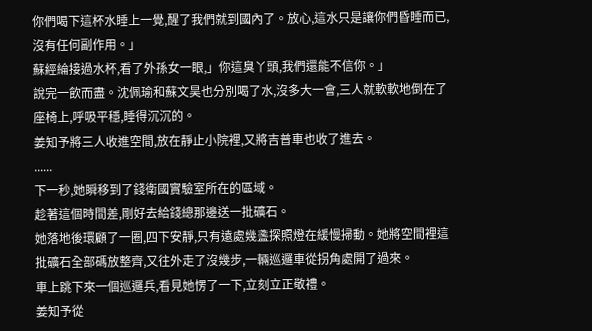你們喝下這杯水睡上一覺,醒了我們就到國內了。放心,這水只是讓你們昏睡而已,沒有任何副作用。」
蘇經綸接過水杯,看了外孫女一眼,」你這臭丫頭,我們還能不信你。」
說完一飲而盡。沈佩瑜和蘇文昊也分別喝了水,沒多大一會,三人就軟軟地倒在了座椅上,呼吸平穩,睡得沉沉的。
姜知予將三人收進空間,放在靜止小院裡,又將吉普車也收了進去。
......
下一秒,她瞬移到了錢衛國實驗室所在的區域。
趁著這個時間差,剛好去給錢總那邊送一批礦石。
她落地後環顧了一圈,四下安靜,只有遠處幾盞探照燈在緩慢掃動。她將空間裡這批礦石全部碼放整齊,又往外走了沒幾步,一輛巡邏車從拐角處開了過來。
車上跳下來一個巡邏兵,看見她愣了一下,立刻立正敬禮。
姜知予從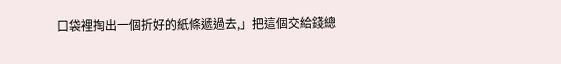口袋裡掏出一個折好的紙條遞過去,」把這個交給錢總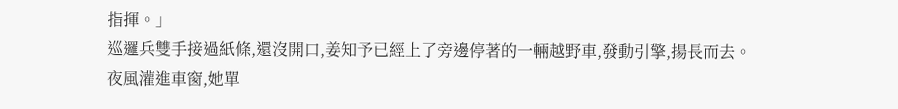指揮。」
巡邏兵雙手接過紙條,還沒開口,姜知予已經上了旁邊停著的一輛越野車,發動引擎,揚長而去。
夜風灌進車窗,她單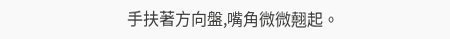手扶著方向盤,嘴角微微翹起。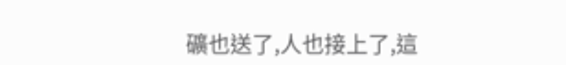礦也送了,人也接上了,這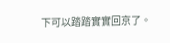下可以踏踏實實回京了。